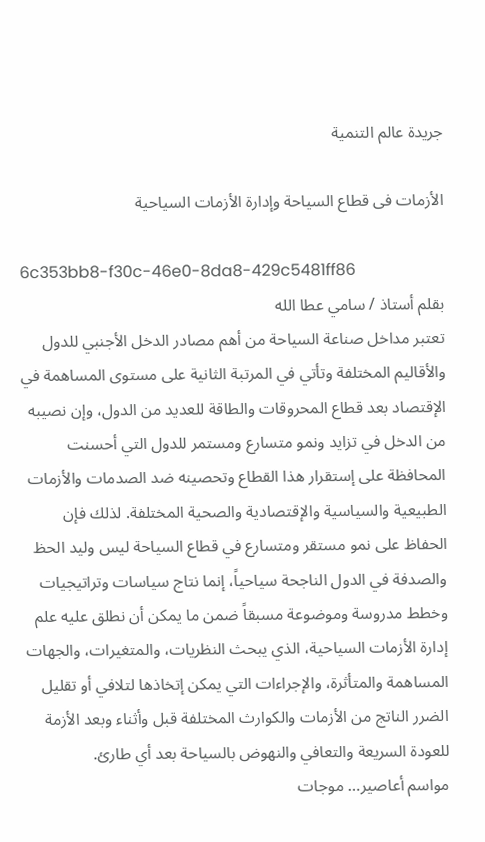جريدة عالم التنمية

الأزمات فى قطاع السياحة وإدارة الأزمات السياحية

6c353bb8-f30c-46e0-8da8-429c5481ff86
بقلم أستاذ / سامي عطا الله
تعتبر مداخل صناعة السياحة من أهم مصادر الدخل الأجنبي للدول والأقاليم المختلفة وتأتي في المرتبة الثانية على مستوى المساهمة في الإقتصاد بعد قطاع المحروقات والطاقة للعديد من الدول، وإن نصيبه من الدخل في تزايد ونمو متسارع ومستمر للدول التي أحسنت المحافظة على إستقرار هذا القطاع وتحصينه ضد الصدمات والأزمات الطبيعية والسياسية والإقتصادية والصحية المختلفة. لذلك فإن الحفاظ على نمو مستقر ومتسارع في قطاع السياحة ليس وليد الحظ والصدفة في الدول الناجحة سياحياً، إنما نتاج سياسات وتراتيجيات وخطط مدروسة وموضوعة مسبقاً ضمن ما يمكن أن نطلق عليه علم إدارة الأزمات السياحية، الذي يبحث النظريات، والمتغيرات، والجهات المساهمة والمتأثرة، والإجراءات التي يمكن إتخاذها لتلافي أو تقليل الضرر الناتج من الأزمات والكوارث المختلفة قبل وأثناء وبعد الأزمة للعودة السريعة والتعافي والنهوض بالسياحة بعد أي طارئ.
مواسم أعاصير… موجات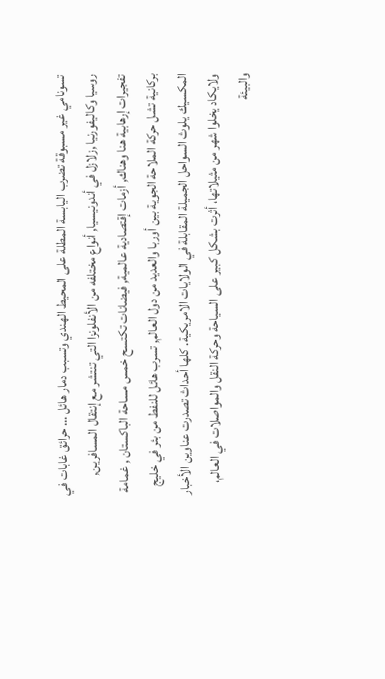تسونامي غير مسبوقة تضرب اليابسة المطلة على المحيط الهندي وتسبب دمار هائل … حرائق غابات في روسيا وكاليفورنيا ,زلازل في أندونيسيا, أنواع مختلفه من الأنفلونزا التي تنتشر مع إنتقال المسافرين, تفجيرات إرهابية هنا وهناك, أزمات إقتصادية عالمية, فيضانات تكتسح خمس مساحة الباكستان , غمامة بركانية تشل حركة الملاحة الجوية بين أوربا والعديد من دول العالم, تسرب هائل للنفط من بئر في خليج المكسيك يلوث السواحل الجميلة المقابلة في الولايات الامريكية. كلها أحداث تصدرت عناوين الأخبار ولايكاد يخلوا شهر من مثيلاتها، أثرت بشكل كبير على السياحة وحركة النقل والمواصلات في العالم، والبيئة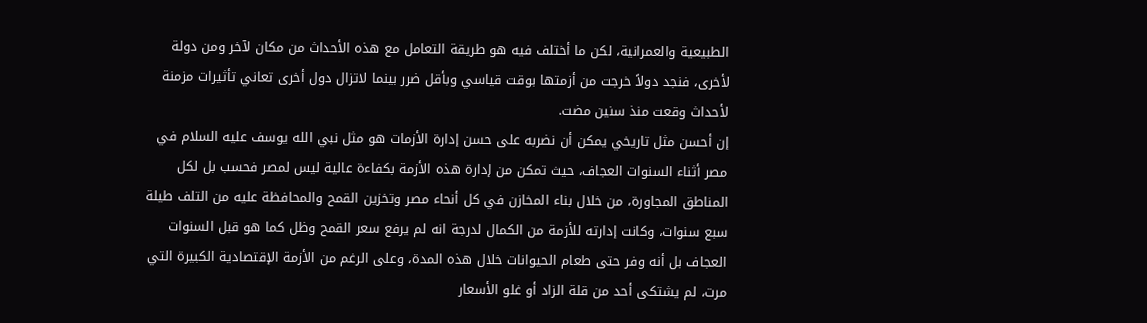الطبيعية والعمرانية، لكن ما أختلف فيه هو طريقة التعامل مع هذه الأحداث من مكان لآخر ومن دولة لأخرى، فنجد دولاً خرجت من أزمتها بوقت قياسي وبأقل ضرر بينما لاتزال دول أخرى تعاني تأثيرات مزمنة لأحداث وقعت منذ سنين مضت.
إن أحسن مثل تاريخي يمكن أن نضربه على حسن إدارة الأزمات هو مثل نبي الله يوسف عليه السلام في مصر أثناء السنوات العجاف، حيث تمكن من إدارة هذه الأزمة بكفاءة عالية ليس لمصر فحسب بل لكل المناطق المجاورة، من خلال بناء المخازن في كل أنحاء مصر وتخزين القمح والمحافظة عليه من التلف طيلة سبع سنوات، وكانت إدارته للأزمة من الكمال لدرجة انه لم يرفع سعر القمح وظل كما هو قبل السنوات العجاف بل أنه وفر حتى طعام الحيوانات خلال هذه المدة، وعلى الرغم من الأزمة الإقتصادية الكبيرة التي مرت، لم يشتكى أحد من قلة الزاد أو غلو الأسعار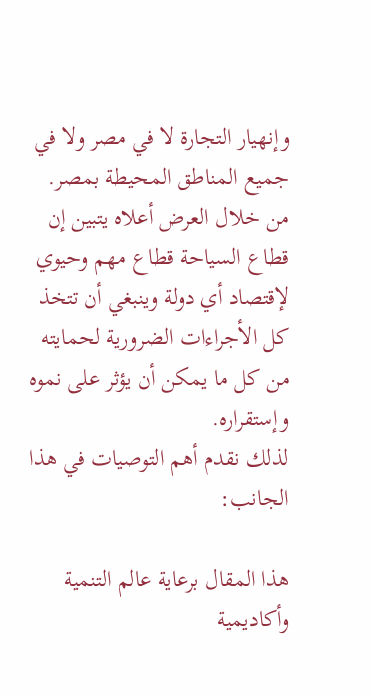وإنهيار التجارة لا في مصر ولا في جميع المناطق المحيطة بمصر.
من خلال العرض أعلاه يتبين إن قطاع السياحة قطاع مهم وحيوي لإقتصاد أي دولة وينبغي أن تتخذ كل الأجراءات الضرورية لحمايته من كل ما يمكن أن يؤثر على نموه وإستقراره.
لذلك نقدم أهم التوصيات في هذا الجانب:

هذا المقال برعاية عالم التنمية  وأكاديمية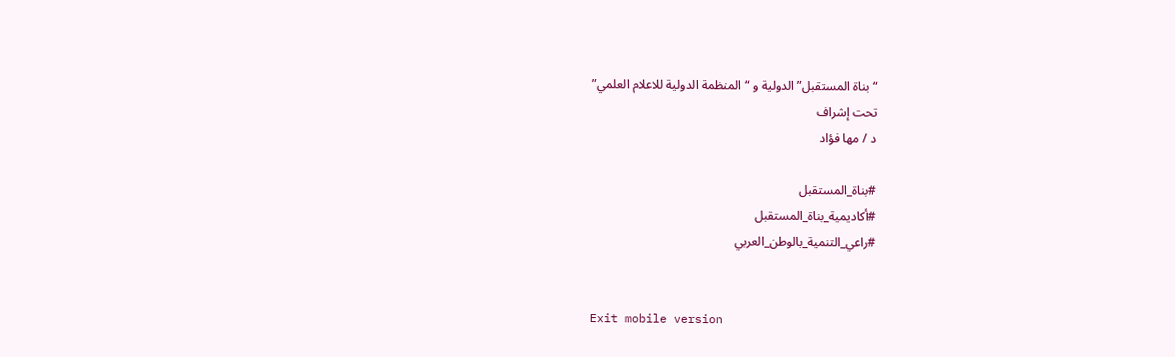“بناة المستقبل” الدولية و “المنظمة الدولية للاعلام العلمي”
تحت إشراف
د / مها فؤاد

#بناة_المستقبل
#أكاديمية_بناة_المستقبل
#راعي_التنمية_بالوطن_العربي


Exit mobile version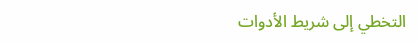التخطي إلى شريط الأدوات